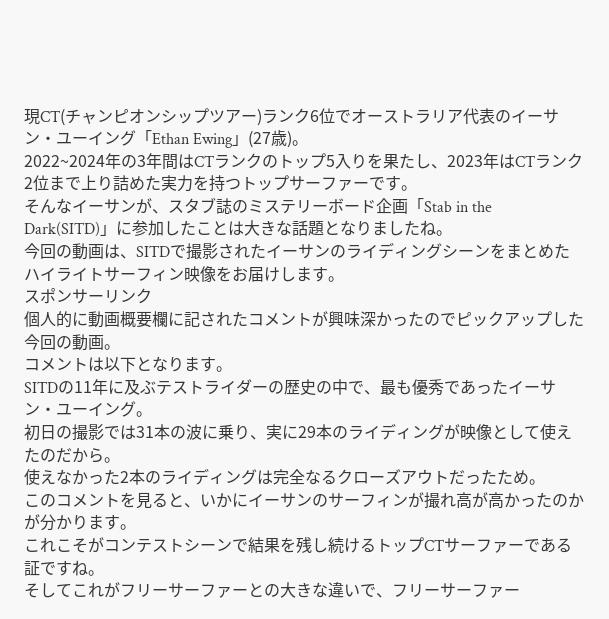現CT(チャンピオンシップツアー)ランク6位でオーストラリア代表のイーサン・ユーイング「Ethan Ewing」(27歳)。
2022~2024年の3年間はCTランクのトップ5入りを果たし、2023年はCTランク2位まで上り詰めた実力を持つトップサーファーです。
そんなイーサンが、スタブ誌のミステリーボード企画「Stab in the Dark(SITD)」に参加したことは大きな話題となりましたね。
今回の動画は、SITDで撮影されたイーサンのライディングシーンをまとめたハイライトサーフィン映像をお届けします。
スポンサーリンク
個人的に動画概要欄に記されたコメントが興味深かったのでピックアップした今回の動画。
コメントは以下となります。
SITDの11年に及ぶテストライダーの歴史の中で、最も優秀であったイーサン・ユーイング。
初日の撮影では31本の波に乗り、実に29本のライディングが映像として使えたのだから。
使えなかった2本のライディングは完全なるクローズアウトだったため。
このコメントを見ると、いかにイーサンのサーフィンが撮れ高が高かったのかが分かります。
これこそがコンテストシーンで結果を残し続けるトップCTサーファーである証ですね。
そしてこれがフリーサーファーとの大きな違いで、フリーサーファー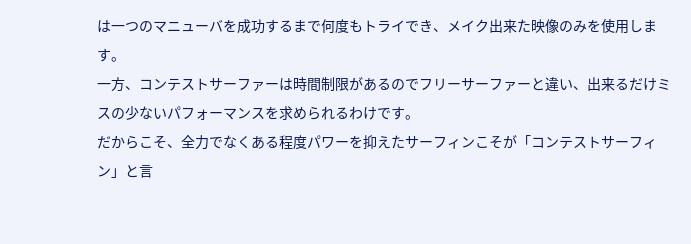は一つのマニューバを成功するまで何度もトライでき、メイク出来た映像のみを使用します。
一方、コンテストサーファーは時間制限があるのでフリーサーファーと違い、出来るだけミスの少ないパフォーマンスを求められるわけです。
だからこそ、全力でなくある程度パワーを抑えたサーフィンこそが「コンテストサーフィン」と言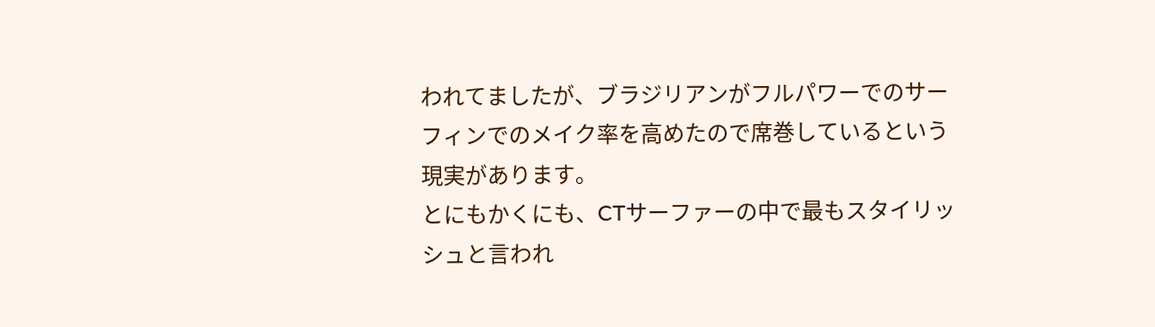われてましたが、ブラジリアンがフルパワーでのサーフィンでのメイク率を高めたので席巻しているという現実があります。
とにもかくにも、CTサーファーの中で最もスタイリッシュと言われ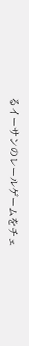るイーサンのレールゲームをチェ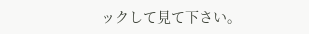ックして見て下さい。